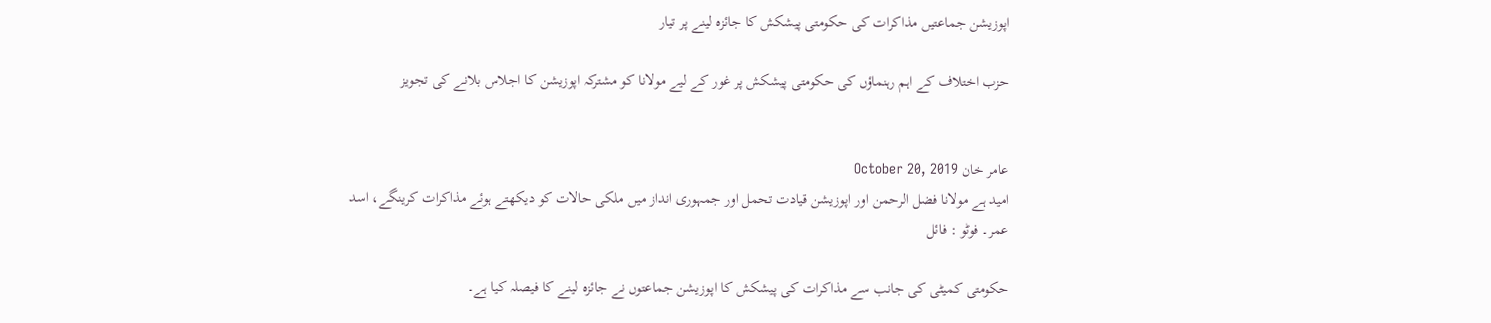اپوزیشن جماعتیں مذاکرات کی حکومتی پیشکش کا جائزہ لینے پر تیار

حزب اختلاف کے اہم رہنماؤں کی حکومتی پیشکش پر غور کے لیے مولانا کو مشترکہ اپوزیشن کا اجلاس بلانے کی تجویز


عامر خان October 20, 2019
امید ہے مولانا فضل الرحمن اور اپوزیشن قیادت تحمل اور جمہوری انداز میں ملکی حالات کو دیکھتے ہوئے مذاکرات کرینگے، اسد عمر۔ فوٹو : فائل

حکومتی کمیٹی کی جانب سے مذاکرات کی پیشکش کا اپوزیشن جماعتوں نے جائزہ لینے کا فیصلہ کیا ہے۔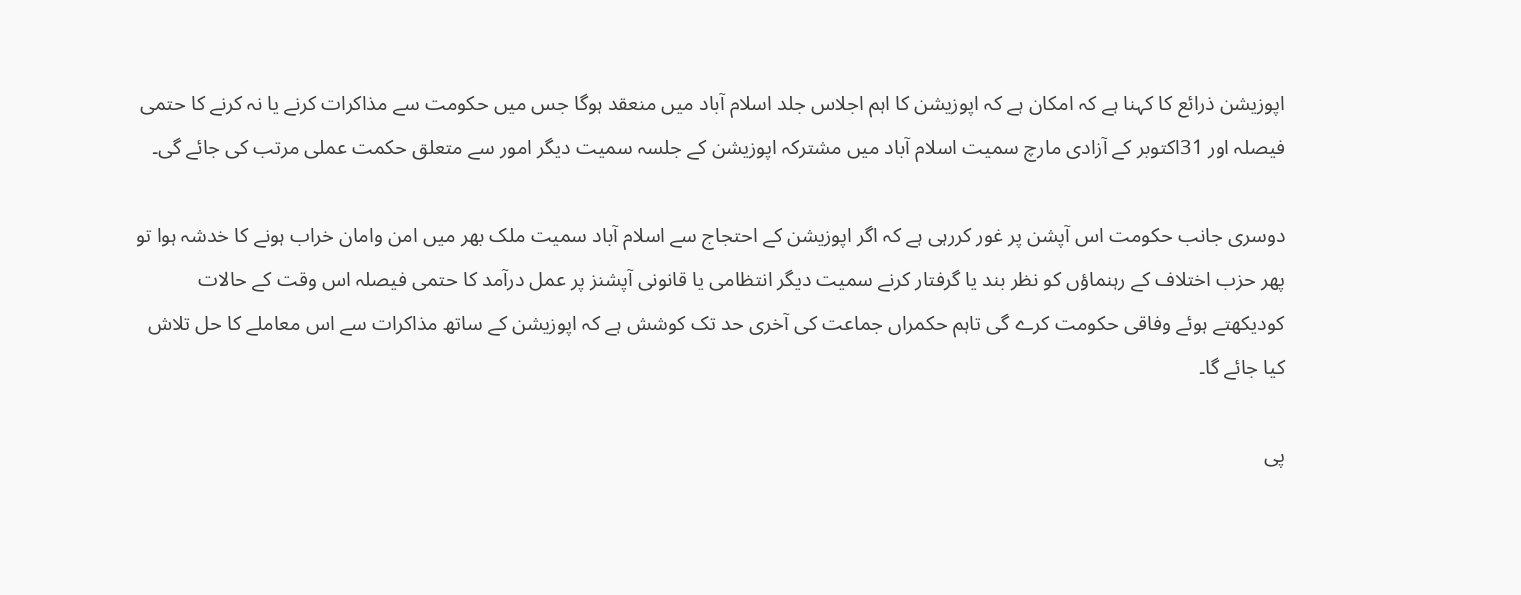اپوزیشن ذرائع کا کہنا ہے کہ امکان ہے کہ اپوزیشن کا اہم اجلاس جلد اسلام آباد میں منعقد ہوگا جس میں حکومت سے مذاکرات کرنے یا نہ کرنے کا حتمی فیصلہ اور 31اکتوبر کے آزادی مارچ سمیت اسلام آباد میں مشترکہ اپوزیشن کے جلسہ سمیت دیگر امور سے متعلق حکمت عملی مرتب کی جائے گی۔

دوسری جانب حکومت اس آپشن پر غور کررہی ہے کہ اگر اپوزیشن کے احتجاج سے اسلام آباد سمیت ملک بھر میں امن وامان خراب ہونے کا خدشہ ہوا تو پھر حزب اختلاف کے رہنماؤں کو نظر بند یا گرفتار کرنے سمیت دیگر انتظامی یا قانونی آپشنز پر عمل درآمد کا حتمی فیصلہ اس وقت کے حالات کودیکھتے ہوئے وفاقی حکومت کرے گی تاہم حکمراں جماعت کی آخری حد تک کوشش ہے کہ اپوزیشن کے ساتھ مذاکرات سے اس معاملے کا حل تلاش کیا جائے گا۔

پی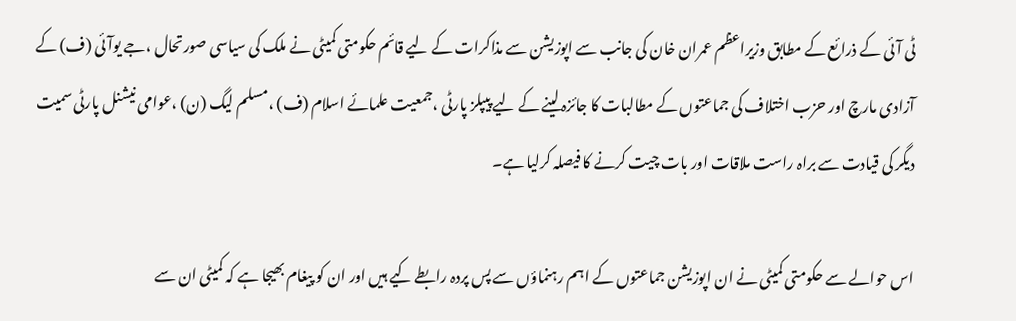ٹی آئی کے ذرائع کے مطابق وزیراعظم عمران خان کی جانب سے اپوزیشن سے مذاکرات کے لیے قائم حکومتی کمیٹی نے ملک کی سیاسی صورتحال ،جے یوآئی (ف) کے آزادی مارچ اور حزب اختلاف کی جماعتوں کے مطالبات کا جائزہ لینے کے لیے پیپلز پارٹی ،جمعیت علمائے اسلام (ف) ،مسلم لیگ (ن) ،عوامی نیشنل پارٹی سمیت دیگر کی قیادت سے براہ راست ملاقات اور بات چیت کرنے کا فیصلہ کرلیا ہے۔

اس حوالے سے حکومتی کمیٹی نے ان اپوزیشن جماعتوں کے اہم رہنماؤں سے پس پردہ رابطے کیے ہیں اور ان کو پیغام بھیجا ہے کہ کمیٹی ان سے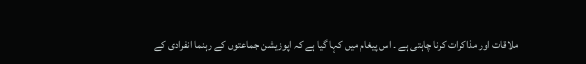ملاقات اور مذاکرات کرنا چاہتی ہے ۔ اس پیغام میں کہا گیا ہے کہ اپوزیشن جماعتوں کے رہنما انفرادی کے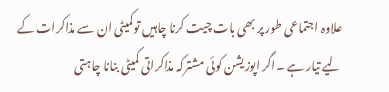علاوہ اجتماعی طور پر بھی بات چیت کرنا چاہیں توکمیٹی ان سے مذاکرات کے لیے تیار ہے ۔اگر اپوزیشن کوئی مشترکہ مذاکراتی کمیٹی بنانا چاہتی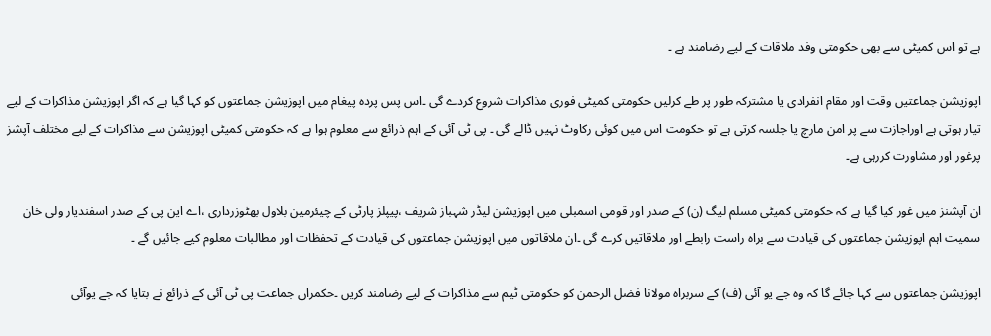ہے تو اس کمیٹی سے بھی حکومتی وفد ملاقات کے لیے رضامند ہے ۔

اپوزیشن جماعتیں وقت اور مقام انفرادی یا مشترکہ طور پر طے کرلیں حکومتی کمیٹی فوری مذاکرات شروع کردے گی ۔اس پس پردہ پیغام میں اپوزیشن جماعتوں کو کہا گیا ہے کہ اگر اپوزیشن مذاکرات کے لیے تیار ہوتی ہے اوراجازت سے پر امن مارچ یا جلسہ کرتی ہے تو حکومت اس میں کوئی رکاوٹ نہیں ڈالے گی ۔ پی ٹی آئی کے اہم ذرائع سے معلوم ہوا ہے کہ حکومتی کمیٹی اپوزیشن سے مذاکرات کے لیے مختلف آپشز پرغور اور مشاورت کررہی ہے۔

ان آپشنز میں غور کیا گیا ہے کہ حکومتی کمیٹی مسلم لیگ (ن) کے صدر اور قومی اسمبلی میں اپوزیشن لیڈر شہباز شریف ،پیپلز پارٹی کے چیئرمین بلاول بھٹوزرداری ،اے این پی کے صدر اسفندیار ولی خان سمیت اہم اپوزیشن جماعتوں کی قیادت سے براہ راست رابطے اور ملاقاتیں کرے گی ۔ان ملاقاتوں میں اپوزیشن جماعتوں کی قیادت کے تحفظات اور مطالبات معلوم کیے جائیں گے ۔

اپوزیشن جماعتوں سے کہا جائے گا کہ وہ جے یو آئی (ف) کے سربراہ مولانا فضل الرحمن کو حکومتی ٹیم سے مذاکرات کے لیے رضامند کریں ۔حکمراں جماعت پی ٹی آئی کے ذرائع نے بتایا کہ جے یوآئی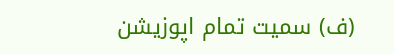(ف) سمیت تمام اپوزیشن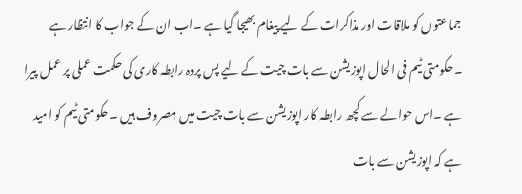جماعتوں کو ملاقات اور مذاکرات کے لیے پیغام بھیجا گیا ہے ۔اب ان کے جواب کا انتظار ہے ۔حکومتی ٹیم فی الحال اپوزیشن سے بات چیت کے لیے پس پردہ رابطہ کاری کی حکمت عملی پر عمل پیرا ہے ۔اس حوالے سے کچھ رابطہ کار اپوزیشن سے بات چیت میں مٖصروف ہیں ۔حکومتی ٹیم کو امید ہے کہ اپوزیشن سے بات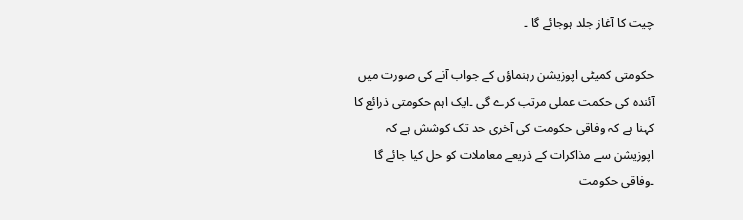چیت کا آغاز جلد ہوجائے گا ۔

حکومتی کمیٹی اپوزیشن رہنماؤں کے جواب آنے کی صورت میں آئندہ کی حکمت عملی مرتب کرے گی ۔ایک اہم حکومتی ذرائع کا کہنا ہے کہ وفاقی حکومت کی آخری حد تک کوشش ہے کہ اپوزیشن سے مذاکرات کے ذریعے معاملات کو حل کیا جائے گا ۔وفاقی حکومت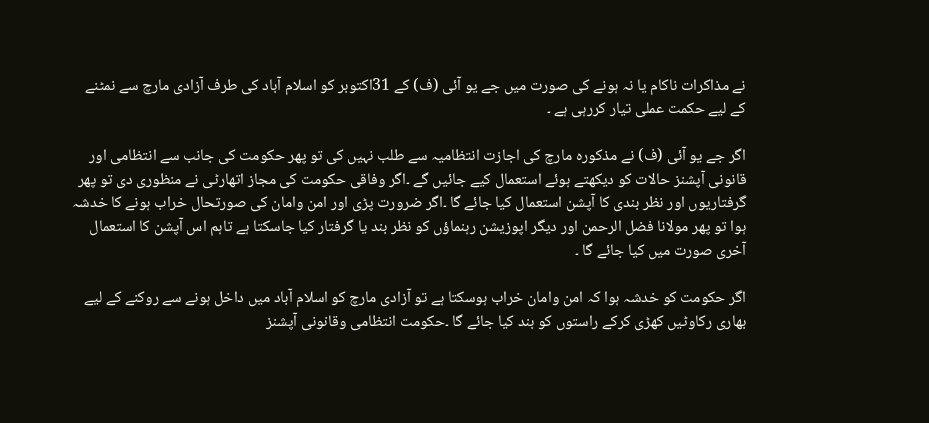نے مذاکرات ناکام یا نہ ہونے کی صورت میں جے یو آئی (ف) کے 31اکتوبر کو اسلام آباد کی طرف آزادی مارچ سے نمٹنے کے لیے حکمت عملی تیار کررہی ہے ۔

اگر جے یو آئی (ف) نے مذکورہ مارچ کی اجازت انتظامیہ سے طلب نہیں کی تو پھر حکومت کی جانب سے انتظامی اور قانونی آپشنز حالات کو دیکھتے ہوئے استعمال کیے جائیں گے ۔اگر وفاقی حکومت کی مجاز اتھارٹی نے منظوری دی تو پھر گرفتاریوں اور نظر بندی کا آپشن استعمال کیا جائے گا ۔اگر ضرورت پڑی اور امن وامان کی صورتحال خراب ہونے کا خدشہ ہوا تو پھر مولانا فضل الرحمن اور دیگر اپوزیشن رہنماؤں کو نظر بند یا گرفتار کیا جاسکتا ہے تاہم اس آپشن کا استعمال آخری صورت میں کیا جائے گا ۔

اگر حکومت کو خدشہ ہوا کہ امن وامان خراب ہوسکتا ہے تو آزادی مارچ کو اسلام آباد میں داخل ہونے سے روکنے کے لیے بھاری رکاوٹیں کھڑی کرکے راستوں کو بند کیا جائے گا ۔حکومت انتظامی وقانونی آپشنز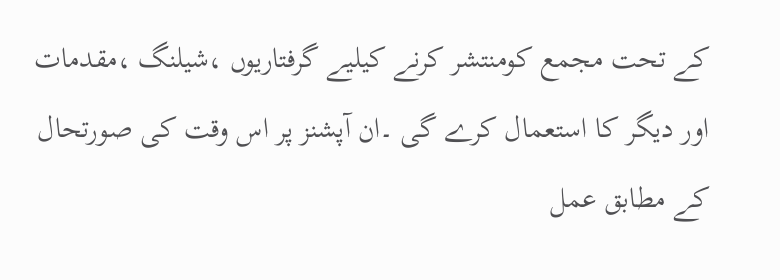کے تحت مجمع کومنتشر کرنے کیلیے گرفتاریوں ،شیلنگ ،مقدمات اور دیگر کا استعمال کرے گی ۔ان آپشنز پر اس وقت کی صورتحال کے مطابق عمل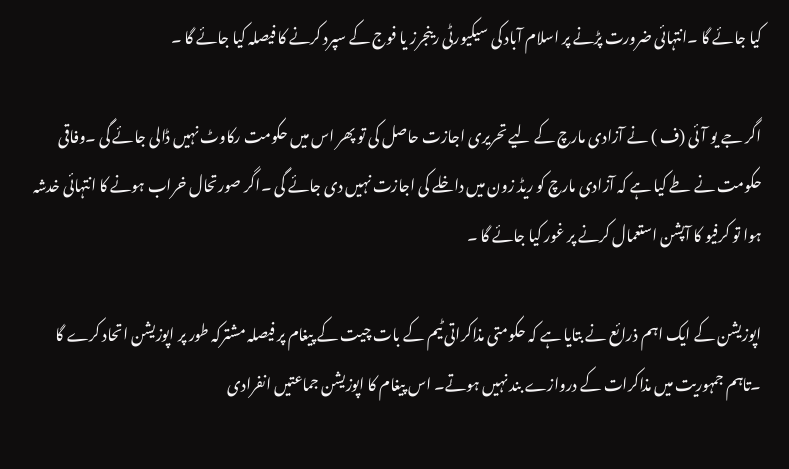کیا جائے گا ۔انتہائی ضرورت پڑنے پر اسلام آباد کی سیکیورٹی رینجرز یا فوج کے سپرد کرنے کا فیصلہ کیا جائے گا ۔

اگر جے یو آئی (ف ) نے آزادی مارچ کے لیے تحریری اجازت حاصل کی تو پھر اس میں حکومت رکاوٹ نہیں ڈالی جائے گی ۔وفاقی حکومت نے طے کیا ہے کہ آزادی مارچ کو ریڈ زون میں داخلے کی اجازت نہیں دی جائے گی ۔اگر صورتحال خراب ہونے کا انتہائی خدشہ ہوا تو کرفیو کا آپشن استعمال کرنے پر غور کیا جائے گا ۔

اپوزیشن کے ایک اہم ذرائع نے بتایا ہے کہ حکومتی مذاکراتی ٹیم کے بات چیت کے پیغام پر فیصلہ مشترکہ طور پر اپوزیشن اتحاد کرے گا ۔تاہم جمہوریت میں مذاکرات کے دروازے بند نہیں ہوتے۔ اس پیغام کا اپوزیشن جماعتیں انفرادی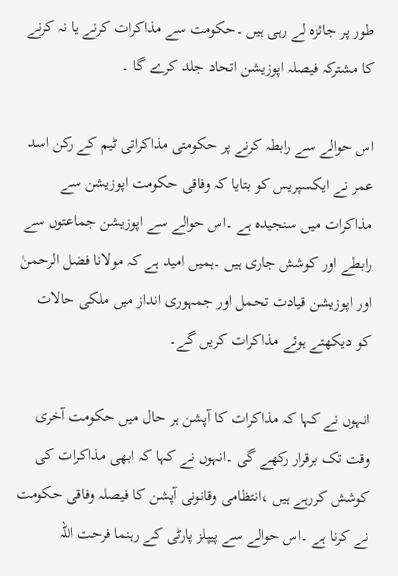طور پر جائزہ لے رہی ہیں ۔حکومت سے مذاکرات کرنے یا نہ کرنے کا مشترکہ فیصلہ اپوزیشن اتحاد جلد کرے گا ۔

اس حوالے سے رابطہ کرنے پر حکومتی مذاکراتی ٹیم کے رکن اسد عمر نے ایکسپریس کو بتایا کہ وفاقی حکومت اپوزیشن سے مذاکرات میں سنجیدہ ہے ۔اس حوالے سے اپوزیشن جماعتوں سے رابطے اور کوشش جاری ہیں ۔ہمیں امید ہے کہ مولانا فضل الرحمنٰ اور اپوزیشن قیادت تحمل اور جمہوری انداز میں ملکی حالات کو دیکھتے ہوئے مذاکرات کریں گے۔

انہوں نے کہا کہ مذاکرات کا آپشن ہر حال میں حکومت آخری وقت تک برقرار رکھے گی ۔انہوں نے کہا کہ ابھی مذاکرات کی کوشش کررہے ہیں ،انتظامی وقانونی آپشن کا فیصلہ وفاقی حکومت نے کرنا ہے ۔اس حوالے سے پیپلز پارٹی کے رہنما فرحت اللہ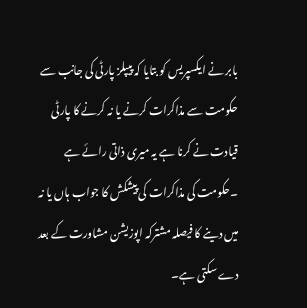بابر نے ایکسپریس کو بتایا کہ پیپلز پارٹی کی جانب سے حکومت سے مذاکرات کرنے یا نہ کرنے کا پارٹی قیادت نے کرنا ہے یہ میری ذاتی رائے ہے ۔حکومت کی مذاکرات کی پیشکش کا جواب ہاں یا نہ میں دینے کا فیصلہ مشترکہ اپوزیشن مشاورت کے بعد دے سکتی ہے۔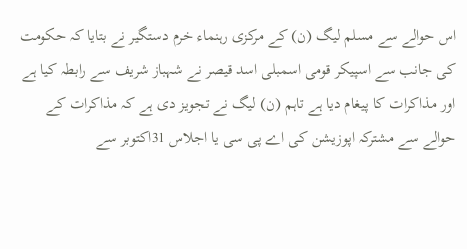اس حوالے سے مسلم لیگ (ن) کے مرکزی رہنماء خرم دستگیر نے بتایا کہ حکومت کی جانب سے اسپیکر قومی اسمبلی اسد قیصر نے شہباز شریف سے رابطہ کیا ہے اور مذاکرات کا پیغام دیا ہے تاہم (ن) لیگ نے تجویز دی ہے کہ مذاکرات کے حوالے سے مشترکہ اپوزیشن کی اے پی سی یا اجلاس 31اکتوبر سے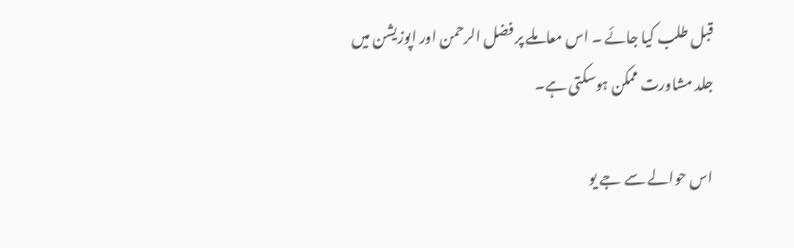قبل طلب کیا جائے ۔ اس معاملے پر فضل الرحمن اور اپوزیشن میں جلد مشاورت ممکن ہوسکتی ہے۔

اس حوالے سے جے یو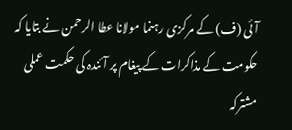آئی (ف) کے مرکزی رہنما مولانا عطا الرحمن نے بتایا کہ حکومت کے مذاکرات کے پیغام پر آئندہ کی حکمت عملی مشترکہ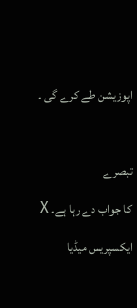اپوزیشن طے کرے گی ۔



تبصرے

کا جواب دے رہا ہے۔ X

ایکسپریس میڈیا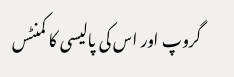گروپ اور اس کی پالیسی کا کمنٹس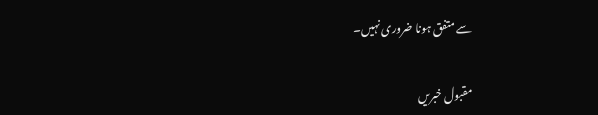سے متفق ہونا ضروری نہیں۔

مقبول خبریں